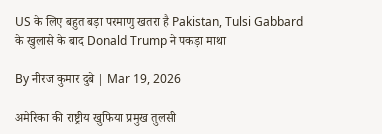US के लिए बहुत बड़ा परमाणु खतरा है Pakistan, Tulsi Gabbard के खुलासे के बाद Donald Trump ने पकड़ा माथा

By नीरज कुमार दुबे | Mar 19, 2026

अमेरिका की राष्ट्रीय खुफिया प्रमुख तुलसी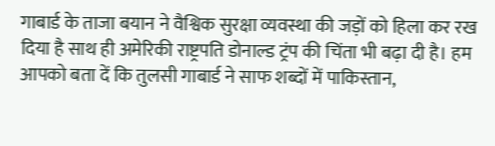गाबार्ड के ताजा बयान ने वैश्विक सुरक्षा व्यवस्था की जड़ों को हिला कर रख दिया है साथ ही अमेरिकी राष्ट्रपति डोनाल्ड ट्रंप की चिंता भी बढ़ा दी है। हम आपको बता दें कि तुलसी गाबार्ड ने साफ शब्दों में पाकिस्तान,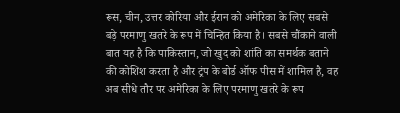रूस, चीन, उत्तर कोरिया और ईरान को अमेरिका के लिए सबसे बड़े परमाणु खतरे के रूप में चिन्हित किया है। सबसे चौंकाने वाली बात यह है कि पाकिस्तान, जो खुद को शांति का समर्थक बताने की कोशिश करता है और ट्रंप के बोर्ड ऑफ पीस में शामिल है, वह अब सीधे तौर पर अमेरिका के लिए परमाणु खतरे के रूप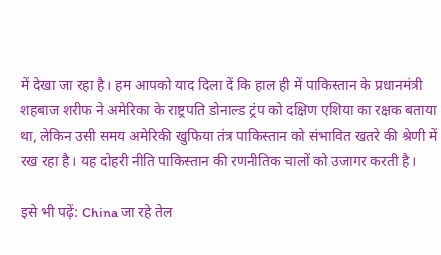में देखा जा रहा है। हम आपको याद दिला दें कि हाल ही में पाकिस्तान के प्रधानमंत्री शहबाज शरीफ ने अमेरिका के राष्ट्रपति डोनाल्ड ट्रंप को दक्षिण एशिया का रक्षक बताया था, लेकिन उसी समय अमेरिकी खुफिया तंत्र पाकिस्तान को संभावित खतरे की श्रेणी में रख रहा है। यह दोहरी नीति पाकिस्तान की रणनीतिक चालों को उजागर करती है।

इसे भी पढ़ें: China जा रहे तेल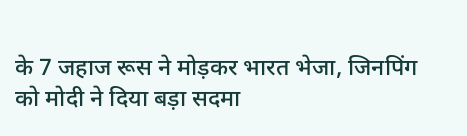के 7 जहाज रूस ने मोड़कर भारत भेजा, जिनपिंग को मोदी ने दिया बड़ा सदमा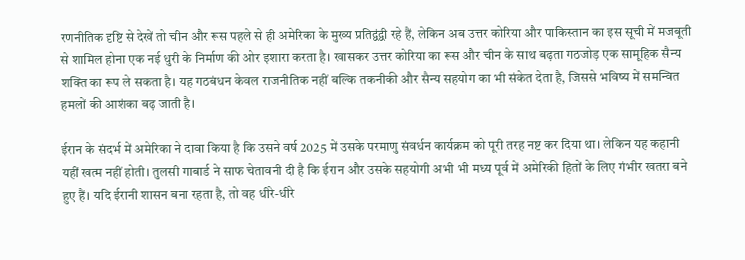रणनीतिक दृष्टि से देखें तो चीन और रूस पहले से ही अमेरिका के मुख्य प्रतिद्वंद्वी रहे हैं, लेकिन अब उत्तर कोरिया और पाकिस्तान का इस सूची में मजबूती से शामिल होना एक नई धुरी के निर्माण की ओर इशारा करता है। खासकर उत्तर कोरिया का रूस और चीन के साथ बढ़ता गठजोड़ एक सामूहिक सैन्य शक्ति का रूप ले सकता है। यह गठबंधन केवल राजनीतिक नहीं बल्कि तकनीकी और सैन्य सहयोग का भी संकेत देता है, जिससे भविष्य में समन्वित हमलों की आशंका बढ़ जाती है।

ईरान के संदर्भ में अमेरिका ने दावा किया है कि उसने वर्ष 2025 में उसके परमाणु संवर्धन कार्यक्रम को पूरी तरह नष्ट कर दिया था। लेकिन यह कहानी यहीं खत्म नहीं होती। तुलसी गाबार्ड ने साफ चेतावनी दी है कि ईरान और उसके सहयोगी अभी भी मध्य पूर्व में अमेरिकी हितों के लिए गंभीर खतरा बने हुए हैं। यदि ईरानी शासन बना रहता है, तो वह धीरे-धीरे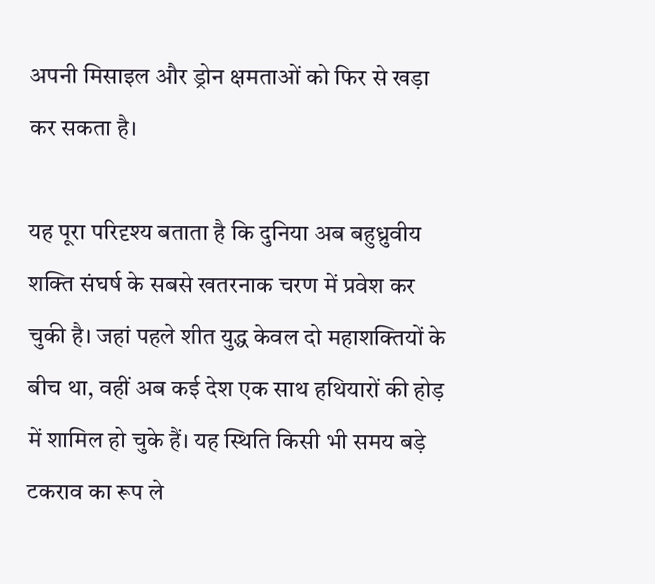अपनी मिसाइल और ड्रोन क्षमताओं को फिर से खड़ा कर सकता है।

यह पूरा परिदृश्य बताता है कि दुनिया अब बहुध्रुवीय शक्ति संघर्ष के सबसे खतरनाक चरण में प्रवेश कर चुकी है। जहां पहले शीत युद्ध केवल दो महाशक्तियों के बीच था, वहीं अब कई देश एक साथ हथियारों की होड़ में शामिल हो चुके हैं। यह स्थिति किसी भी समय बड़े टकराव का रूप ले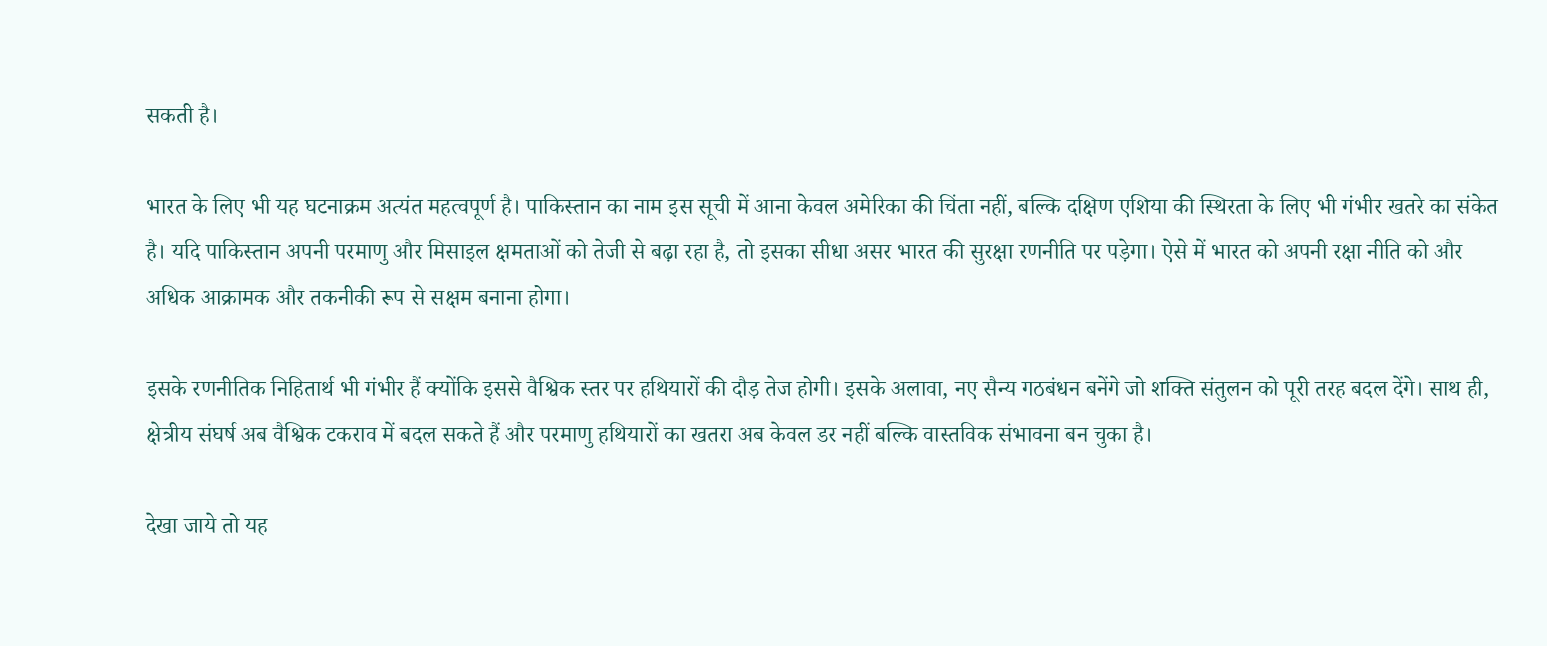सकती है।

भारत के लिए भी यह घटनाक्रम अत्यंत महत्वपूर्ण है। पाकिस्तान का नाम इस सूची में आना केवल अमेरिका की चिंता नहीं, बल्कि दक्षिण एशिया की स्थिरता के लिए भी गंभीर खतरे का संकेत है। यदि पाकिस्तान अपनी परमाणु और मिसाइल क्षमताओं को तेजी से बढ़ा रहा है, तो इसका सीधा असर भारत की सुरक्षा रणनीति पर पड़ेगा। ऐसे में भारत को अपनी रक्षा नीति को और अधिक आक्रामक और तकनीकी रूप से सक्षम बनाना होगा।

इसके रणनीतिक निहितार्थ भी गंभीर हैं क्योंकि इससे वैश्विक स्तर पर हथियारों की दौड़ तेज होगी। इसके अलावा, नए सैन्य गठबंधन बनेंगे जो शक्ति संतुलन को पूरी तरह बदल देंगे। साथ ही, क्षेत्रीय संघर्ष अब वैश्विक टकराव में बदल सकते हैं और परमाणु हथियारों का खतरा अब केवल डर नहीं बल्कि वास्तविक संभावना बन चुका है।

देखा जाये तो यह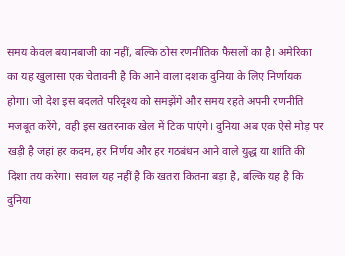समय केवल बयानबाजी का नहीं, बल्कि ठोस रणनीतिक फैसलों का है। अमेरिका का यह खुलासा एक चेतावनी है कि आने वाला दशक दुनिया के लिए निर्णायक होगा। जो देश इस बदलते परिदृश्य को समझेंगे और समय रहते अपनी रणनीति मजबूत करेंगे, वही इस खतरनाक खेल में टिक पाएंगे। दुनिया अब एक ऐसे मोड़ पर खड़ी है जहां हर कदम, हर निर्णय और हर गठबंधन आने वाले युद्ध या शांति की दिशा तय करेगा। सवाल यह नहीं है कि खतरा कितना बड़ा है, बल्कि यह है कि दुनिया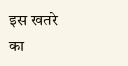इस खतरे का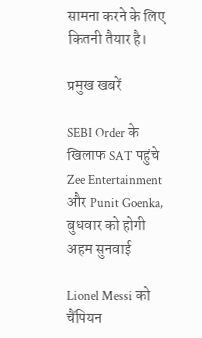सामना करने के लिए कितनी तैयार है।

प्रमुख खबरें

SEBI Order के खिलाफ SAT पहुंचे Zee Entertainment और Punit Goenka, बुधवार को होगी अहम सुनवाई

Lionel Messi को चैंपियन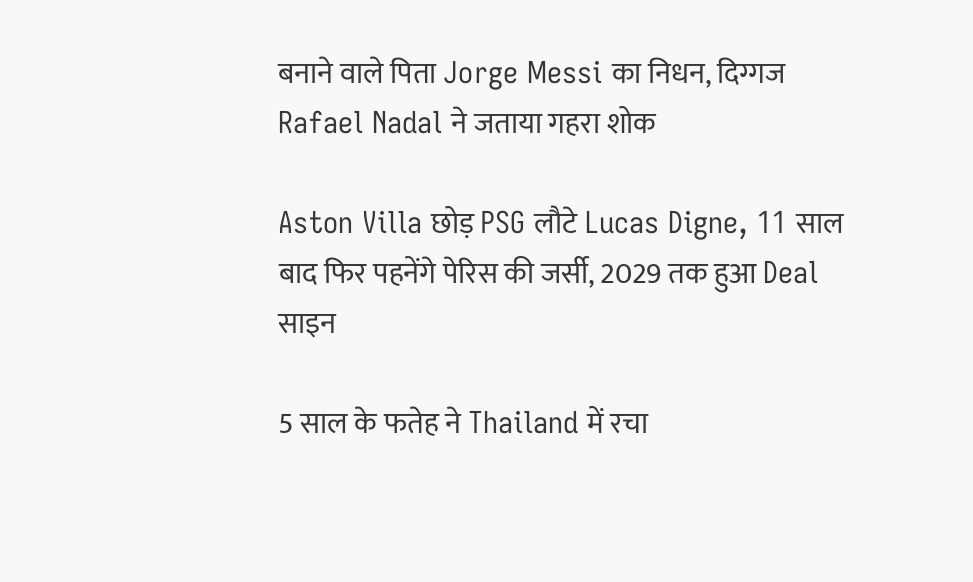बनाने वाले पिता Jorge Messi का निधन, दिग्गज Rafael Nadal ने जताया गहरा शोक

Aston Villa छोड़ PSG लौटे Lucas Digne, 11 साल बाद फिर पहनेंगे पेरिस की जर्सी, 2029 तक हुआ Deal साइन

5 साल के फतेह ने Thailand में रचा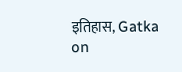इतिहास, Gatka on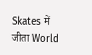Skates में जीता World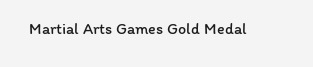Martial Arts Games Gold Medal